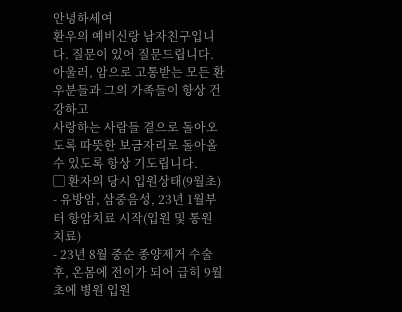안녕하세여
환우의 예비신랑 남자친구입니다. 질문이 있어 질문드립니다.
아울러, 암으로 고통받는 모든 환우분들과 그의 가족들이 항상 건강하고
사랑하는 사람들 곁으로 돌아오도록 따뜻한 보금자리로 돌아올수 있도록 항상 기도립니다.
▢ 환자의 당시 입원상태(9월초)
- 유방암, 삼중음성, 23년 1월부터 항암치료 시작(입원 및 통원 치료)
- 23년 8월 중순 종양제거 수술 후, 온몸에 전이가 되어 급히 9월초에 병원 입원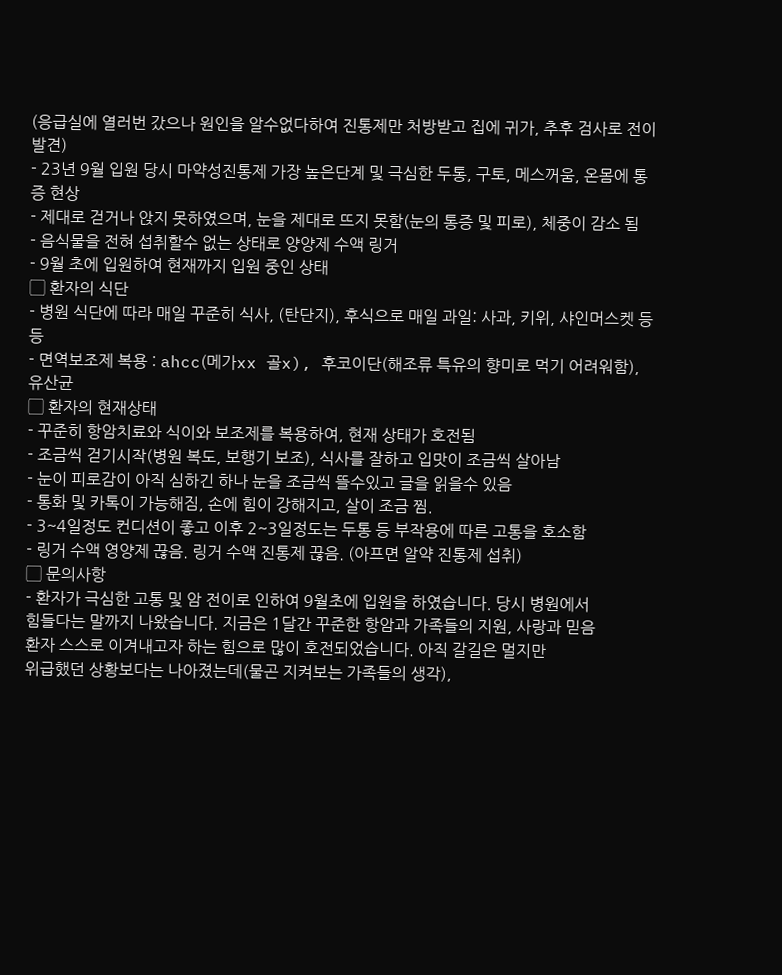(응급실에 열러번 갔으나 원인을 알수없다하여 진통제만 처방받고 집에 귀가, 추후 검사로 전이 발견)
- 23년 9월 입원 당시 마약성진통제 가장 높은단계 및 극심한 두통, 구토, 메스꺼움, 온몸에 통증 현상
- 제대로 걷거나 앉지 못하였으며, 눈을 제대로 뜨지 못함(눈의 통증 및 피로), 체중이 감소 됨
- 음식물을 전혀 섭취할수 없는 상태로 양양제 수액 링거
- 9월 초에 입원하여 현재까지 입원 중인 상태
▢ 환자의 식단
- 병원 식단에 따라 매일 꾸준히 식사, (탄단지), 후식으로 매일 과일: 사과, 키위, 샤인머스켓 등등
- 면역보조제 복용 : ahcc(메가xx 골x), 후코이단(해조류 특유의 향미로 먹기 어려워함), 유산균
▢ 환자의 현재상태
- 꾸준히 항암치료와 식이와 보조제를 복용하여, 현재 상태가 호전됨
- 조금씩 걷기시작(병원 복도, 보행기 보조), 식사를 잘하고 입맛이 조금씩 살아남
- 눈이 피로감이 아직 심하긴 하나 눈을 조금씩 뜰수있고 글을 읽을수 있음
- 통화 및 카톡이 가능해짐, 손에 힘이 강해지고, 살이 조금 찜.
- 3~4일정도 컨디션이 좋고 이후 2~3일정도는 두통 등 부작용에 따른 고통을 호소함
- 링거 수액 영양제 끊음. 링거 수액 진통제 끊음. (아프면 알약 진통제 섭취)
▢ 문의사항
- 환자가 극심한 고통 및 암 전이로 인하여 9월초에 입원을 하였습니다. 당시 병원에서
힘들다는 말까지 나왔습니다. 지금은 1달간 꾸준한 항암과 가족들의 지원, 사랑과 믿음
환자 스스로 이겨내고자 하는 힘으로 많이 호전되었습니다. 아직 갈길은 멀지만
위급했던 상황보다는 나아졌는데(물곤 지켜보는 가족들의 생각),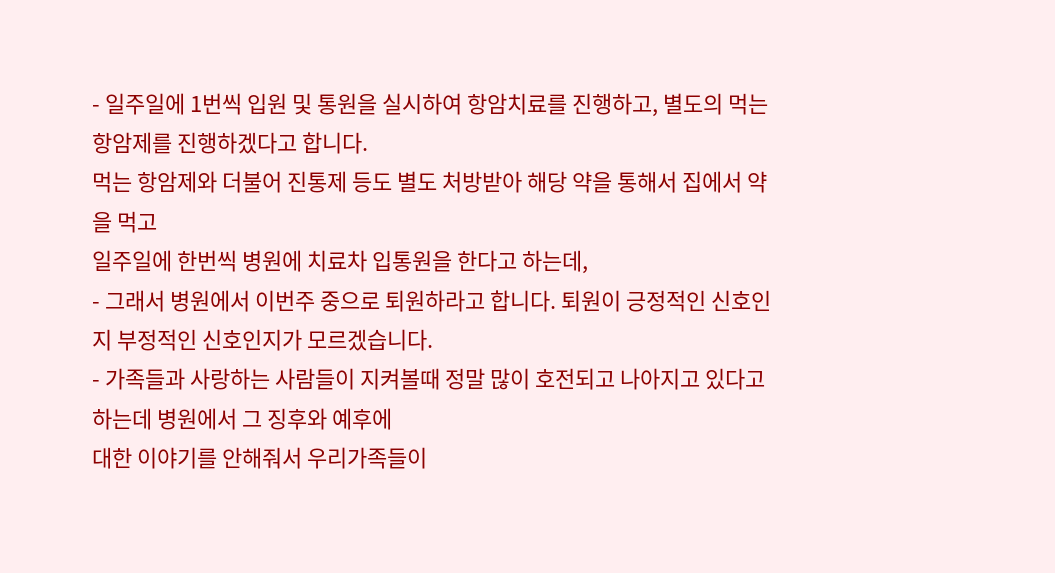- 일주일에 1번씩 입원 및 통원을 실시하여 항암치료를 진행하고, 별도의 먹는 항암제를 진행하겠다고 합니다.
먹는 항암제와 더불어 진통제 등도 별도 처방받아 해당 약을 통해서 집에서 약을 먹고
일주일에 한번씩 병원에 치료차 입통원을 한다고 하는데,
- 그래서 병원에서 이번주 중으로 퇴원하라고 합니다. 퇴원이 긍정적인 신호인지 부정적인 신호인지가 모르겠습니다.
- 가족들과 사랑하는 사람들이 지켜볼때 정말 많이 호전되고 나아지고 있다고 하는데 병원에서 그 징후와 예후에
대한 이야기를 안해줘서 우리가족들이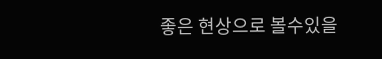좋은 현상으로 볼수있을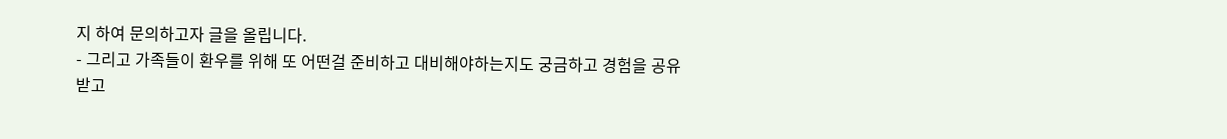지 하여 문의하고자 글을 올립니다.
- 그리고 가족들이 환우를 위해 또 어떤걸 준비하고 대비해야하는지도 궁금하고 경험을 공유받고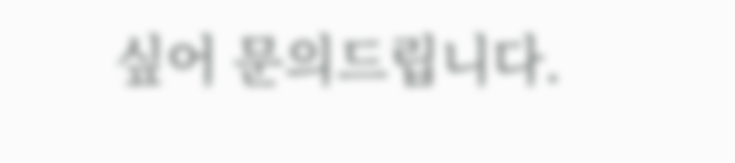싶어 문의드립니다.